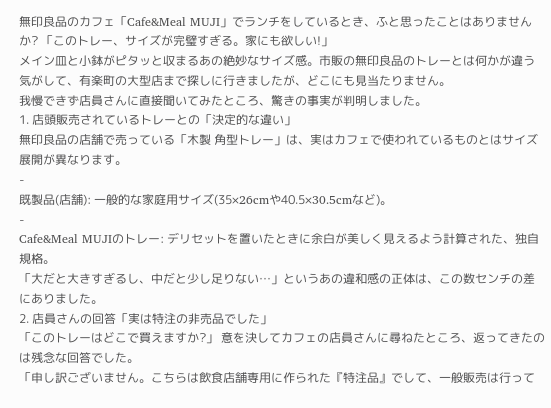無印良品のカフェ「Cafe&Meal MUJI」でランチをしているとき、ふと思ったことはありませんか? 「このトレー、サイズが完璧すぎる。家にも欲しい!」
メイン皿と小鉢がピタッと収まるあの絶妙なサイズ感。市販の無印良品のトレーとは何かが違う気がして、有楽町の大型店まで探しに行きましたが、どこにも見当たりません。
我慢できず店員さんに直接聞いてみたところ、驚きの事実が判明しました。
1. 店頭販売されているトレーとの「決定的な違い」
無印良品の店舗で売っている「木製 角型トレー」は、実はカフェで使われているものとはサイズ展開が異なります。
-
既製品(店舗): 一般的な家庭用サイズ(35×26cmや40.5×30.5cmなど)。
-
Cafe&Meal MUJIのトレー: デリセットを置いたときに余白が美しく見えるよう計算された、独自規格。
「大だと大きすぎるし、中だと少し足りない…」というあの違和感の正体は、この数センチの差にありました。
2. 店員さんの回答「実は特注の非売品でした」
「このトレーはどこで買えますか?」 意を決してカフェの店員さんに尋ねたところ、返ってきたのは残念な回答でした。
「申し訳ございません。こちらは飲食店舗専用に作られた『特注品』でして、一般販売は行って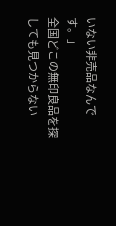いない非売品なんです。」
全国どこの無印良品を探しても見つからない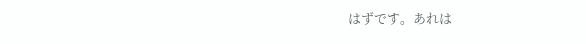はずです。あれは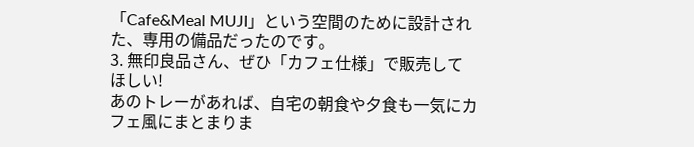「Cafe&Meal MUJI」という空間のために設計された、専用の備品だったのです。
3. 無印良品さん、ぜひ「カフェ仕様」で販売してほしい!
あのトレーがあれば、自宅の朝食や夕食も一気にカフェ風にまとまりま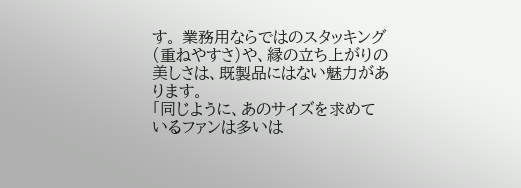す。 業務用ならではのスタッキング(重ねやすさ)や、縁の立ち上がりの美しさは、既製品にはない魅力があります。
「同じように、あのサイズを求めているファンは多いは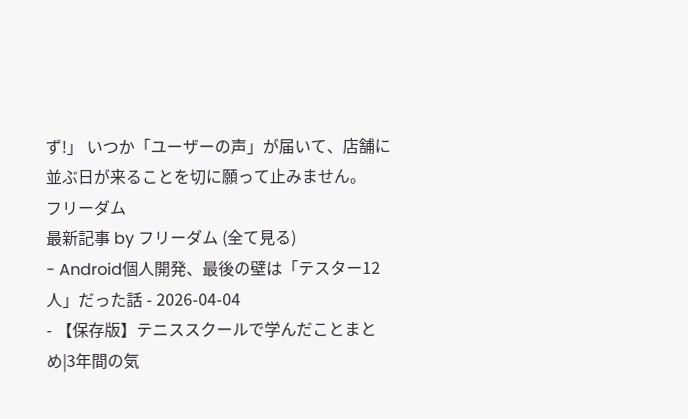ず!」 いつか「ユーザーの声」が届いて、店舗に並ぶ日が来ることを切に願って止みません。
フリーダム
最新記事 by フリーダム (全て見る)
- Android個人開発、最後の壁は「テスター12人」だった話 - 2026-04-04
- 【保存版】テニススクールで学んだことまとめ|3年間の気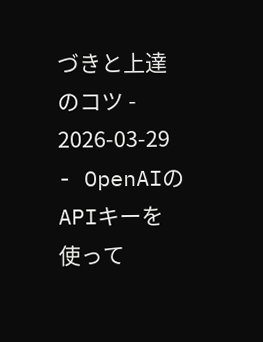づきと上達のコツ - 2026-03-29
- OpenAIのAPIキーを使って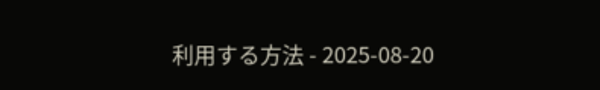利用する方法 - 2025-08-20